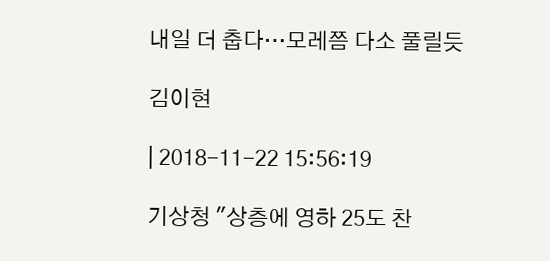내일 더 춥다…모레쯤 다소 풀릴듯

김이현

| 2018-11-22 15:56:19

기상청 "상층에 영하 25도 찬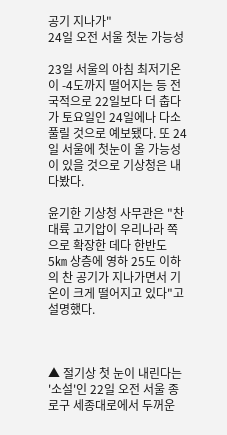공기 지나가"
24일 오전 서울 첫눈 가능성

23일 서울의 아침 최저기온이 -4도까지 떨어지는 등 전국적으로 22일보다 더 춥다가 토요일인 24일에나 다소 풀릴 것으로 예보됐다. 또 24일 서울에 첫눈이 올 가능성이 있을 것으로 기상청은 내다봤다.

윤기한 기상청 사무관은 "찬 대륙 고기압이 우리나라 쪽으로 확장한 데다 한반도 5㎞ 상층에 영하 25도 이하의 찬 공기가 지나가면서 기온이 크게 떨어지고 있다"고 설명했다.



▲ 절기상 첫 눈이 내린다는 '소설'인 22일 오전 서울 종로구 세종대로에서 두꺼운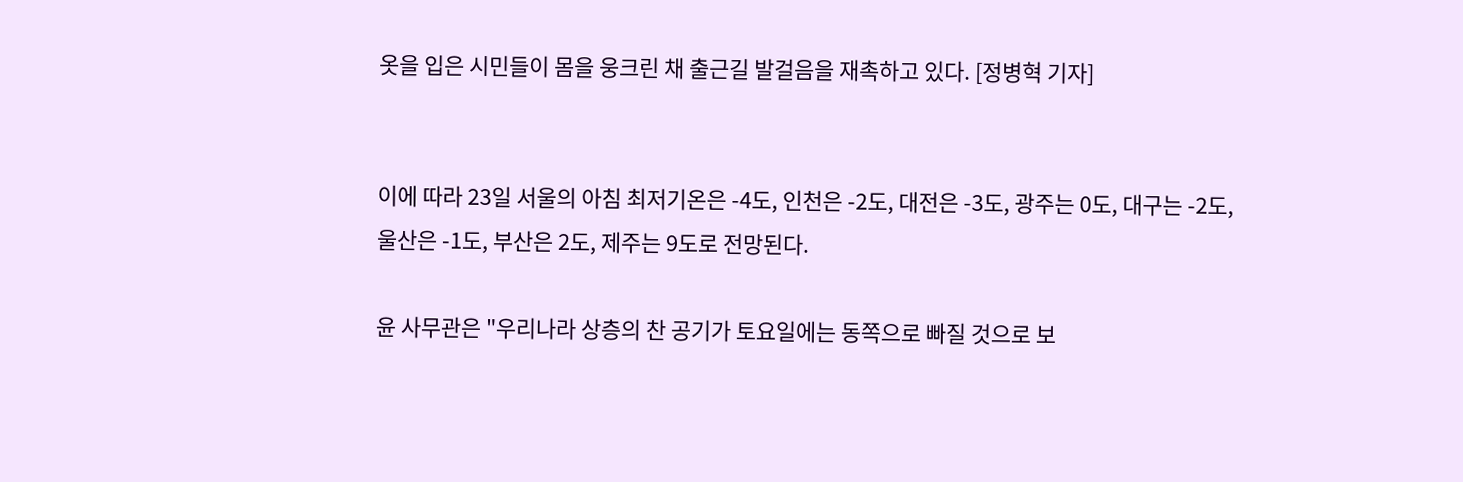옷을 입은 시민들이 몸을 웅크린 채 출근길 발걸음을 재촉하고 있다. [정병혁 기자]


이에 따라 23일 서울의 아침 최저기온은 -4도, 인천은 -2도, 대전은 -3도, 광주는 0도, 대구는 -2도, 울산은 -1도, 부산은 2도, 제주는 9도로 전망된다.

윤 사무관은 "우리나라 상층의 찬 공기가 토요일에는 동쪽으로 빠질 것으로 보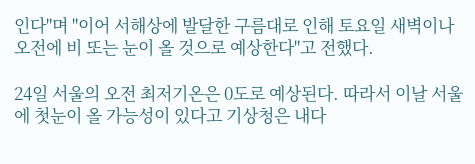인다"며 "이어 서해상에 발달한 구름대로 인해 토요일 새벽이나 오전에 비 또는 눈이 올 것으로 예상한다"고 전했다.

24일 서울의 오전 최저기온은 0도로 예상된다. 따라서 이날 서울에 첫눈이 올 가능성이 있다고 기상청은 내다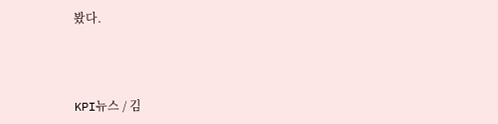봤다.



KPI뉴스 / 김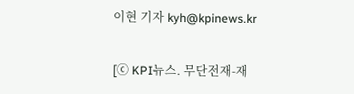이현 기자 kyh@kpinews.kr

[ⓒ KPI뉴스. 무단전재-재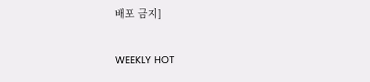배포 금지]

WEEKLY HOT